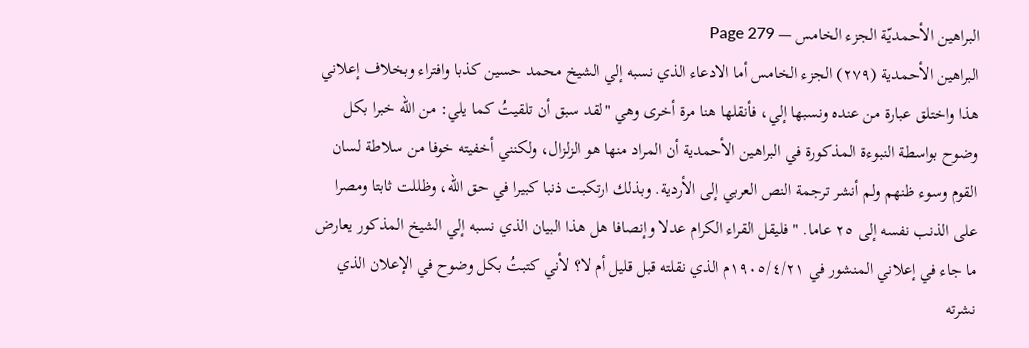البراهين الأحمديّة الجزء الخامس — Page 279
البراهين الأحمدية (۲۷۹) الجزء الخامس أما الادعاء الذي نسبه إلي الشيخ محمد حسين كذبا وافتراء وبخلاف إعلاني هذا واختلق عبارة من عنده ونسبها إلي، فأنقلها هنا مرة أخرى وهي "لقد سبق أن تلقيتُ كما يلي: من الله خبرا بكل وضوح بواسطة النبوءة المذكورة في البراهين الأحمدية أن المراد منها هو الزلزال، ولكنني أخفيته خوفا من سلاطة لسان القوم وسوء ظنهم ولم أنشر ترجمة النص العربي إلى الأردية. وبذلك ارتكبت ذنبا كبيرا في حق الله، وظللت ثابتا ومصرا على الذنب نفسه إلى ٢٥ عاما. " فليقل القراء الكرام عدلا وإنصافا هل هذا البيان الذي نسبه إلي الشيخ المذكور يعارض ما جاء في إعلاني المنشور في ١٩٠٥/٤/٢١م الذي نقلته قبل قليل أم لا؟ لأني كتبتُ بكل وضوح في الإعلان الذي نشرته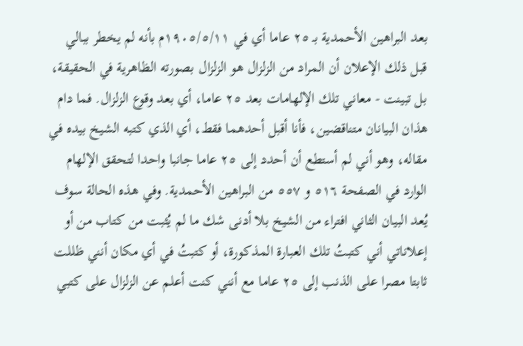بعد البراهين الأحمدية بـ ٢٥ عاما أي في ١٩٠٥/٥/١١م بأنه لم يخطر ببالي قبل ذلك الإعلان أن المراد من الزلزال هو الزلزال بصورته الظاهرية في الحقيقة، بل تبينت - معاني تلك الإلهامات بعد ٢٥ عاما، أي بعد وقوع الزلزال. فما دام هذان البيانان متناقضين، فأنا أقبل أحدهما فقط، أي الذي كتبه الشيخ بيده في مقاله، وهو أني لم أستطع أن أحدد إلى ٢٥ عاما جانبا واحدا لتحقق الإلهام الوارد في الصفحة ٥١٦ و ٥٥٧ من البراهين الأحمدية. وفي هذه الحالة سوف يُعد البيان الثاني افتراء من الشيخ بلا أدنى شك ما لم يُثبت من كتاب من أو إعلاناتي أني كتبتُ تلك العبارة المذكورة، أو كتبتُ في أي مكان أنني ظللت ثابتا مصرا على الذنب إلى ٢٥ عاما مع أنني كنت أعلم عن الزلزال على كتبي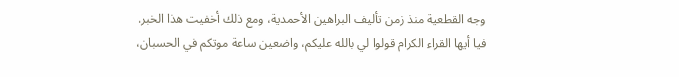وجه القطعية منذ زمن تأليف البراهين الأحمدية، ومع ذلك أخفيت هذا الخبر. فيا أيها القراء الكرام قولوا لي بالله عليكم، واضعين ساعة موتكم في الحسبان،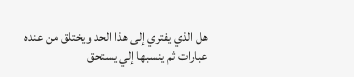هل الذي يفتري إلى هذا الحد ويختلق من عنده عبارات ثم ينسبها إلي يستحق